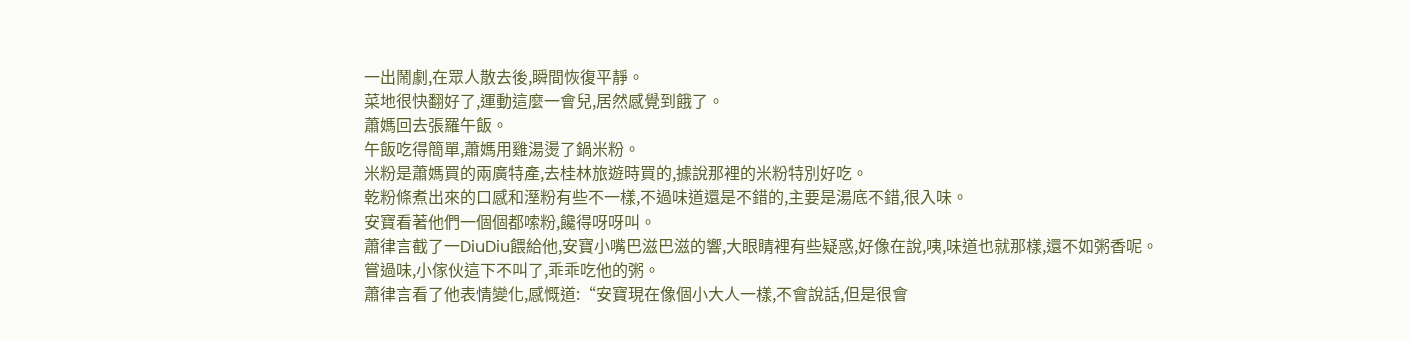一出鬧劇,在眾人散去後,瞬間恢復平靜。
菜地很快翻好了,運動這麼一會兒,居然感覺到餓了。
蕭媽回去張羅午飯。
午飯吃得簡單,蕭媽用雞湯燙了鍋米粉。
米粉是蕭媽買的兩廣特產,去桂林旅遊時買的,據說那裡的米粉特別好吃。
乾粉條煮出來的口感和溼粉有些不一樣,不過味道還是不錯的,主要是湯底不錯,很入味。
安寶看著他們一個個都嗦粉,饞得呀呀叫。
蕭律言截了一DiuDiu餵給他,安寶小嘴巴滋巴滋的響,大眼睛裡有些疑惑,好像在說,咦,味道也就那樣,還不如粥香呢。
嘗過味,小傢伙這下不叫了,乖乖吃他的粥。
蕭律言看了他表情變化,感慨道:“安寶現在像個小大人一樣,不會說話,但是很會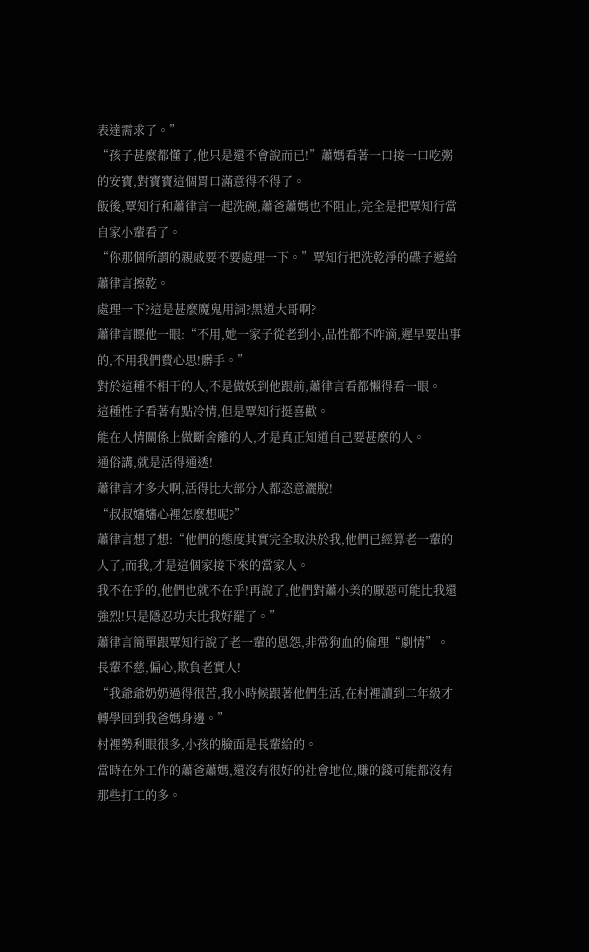表達需求了。”
“孩子甚麼都懂了,他只是還不會說而已!”蕭媽看著一口接一口吃粥的安寶,對寶寶這個胃口滿意得不得了。
飯後,覃知行和蕭律言一起洗碗,蕭爸蕭媽也不阻止,完全是把覃知行當自家小輩看了。
“你那個所謂的親戚要不要處理一下。”覃知行把洗乾淨的碟子遞給蕭律言擦乾。
處理一下?這是甚麼魔鬼用詞?黑道大哥啊?
蕭律言瞟他一眼:“不用,她一家子從老到小,品性都不咋滴,遲早要出事的,不用我們費心思!髒手。”
對於這種不相干的人,不是做妖到他跟前,蕭律言看都懶得看一眼。
這種性子看著有點冷情,但是覃知行挺喜歡。
能在人情關係上做斷舍離的人,才是真正知道自己要甚麼的人。
通俗講,就是活得通透!
蕭律言才多大啊,活得比大部分人都恣意灑脫!
“叔叔嬸嬸心裡怎麼想呢?”
蕭律言想了想:“他們的態度其實完全取決於我,他們已經算老一輩的人了,而我,才是這個家接下來的當家人。
我不在乎的,他們也就不在乎!再說了,他們對蕭小美的厭惡可能比我還強烈!只是隱忍功夫比我好罷了。”
蕭律言簡單跟覃知行說了老一輩的恩怨,非常狗血的倫理“劇情”。
長輩不慈,偏心,欺負老實人!
“我爺爺奶奶過得很苦,我小時候跟著他們生活,在村裡讀到二年級才轉學回到我爸媽身邊。”
村裡勢利眼很多,小孩的臉面是長輩給的。
當時在外工作的蕭爸蕭媽,還沒有很好的社會地位,賺的錢可能都沒有那些打工的多。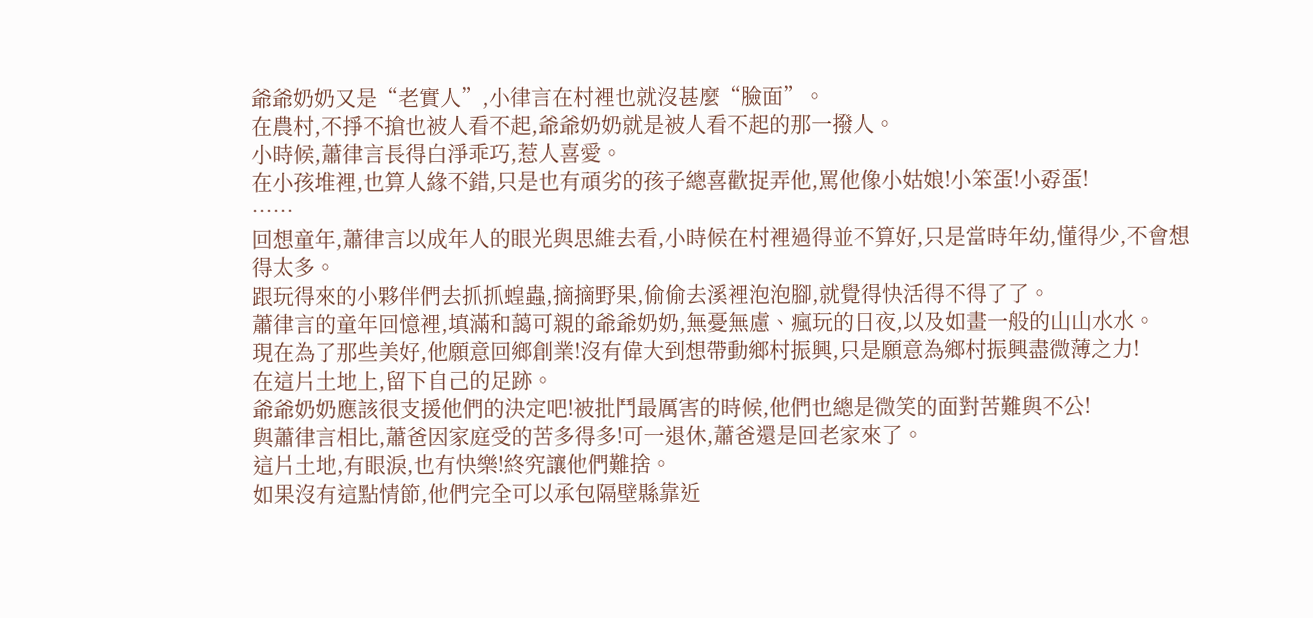爺爺奶奶又是“老實人”,小律言在村裡也就沒甚麼“臉面”。
在農村,不掙不搶也被人看不起,爺爺奶奶就是被人看不起的那一撥人。
小時候,蕭律言長得白淨乖巧,惹人喜愛。
在小孩堆裡,也算人緣不錯,只是也有頑劣的孩子總喜歡捉弄他,罵他像小姑娘!小笨蛋!小孬蛋!
……
回想童年,蕭律言以成年人的眼光與思維去看,小時候在村裡過得並不算好,只是當時年幼,懂得少,不會想得太多。
跟玩得來的小夥伴們去抓抓蝗蟲,摘摘野果,偷偷去溪裡泡泡腳,就覺得快活得不得了了。
蕭律言的童年回憶裡,填滿和藹可親的爺爺奶奶,無憂無慮、瘋玩的日夜,以及如畫一般的山山水水。
現在為了那些美好,他願意回鄉創業!沒有偉大到想帶動鄉村振興,只是願意為鄉村振興盡微薄之力!
在這片土地上,留下自己的足跡。
爺爺奶奶應該很支援他們的決定吧!被批鬥最厲害的時候,他們也總是微笑的面對苦難與不公!
與蕭律言相比,蕭爸因家庭受的苦多得多!可一退休,蕭爸還是回老家來了。
這片土地,有眼淚,也有快樂!終究讓他們難捨。
如果沒有這點情節,他們完全可以承包隔壁縣靠近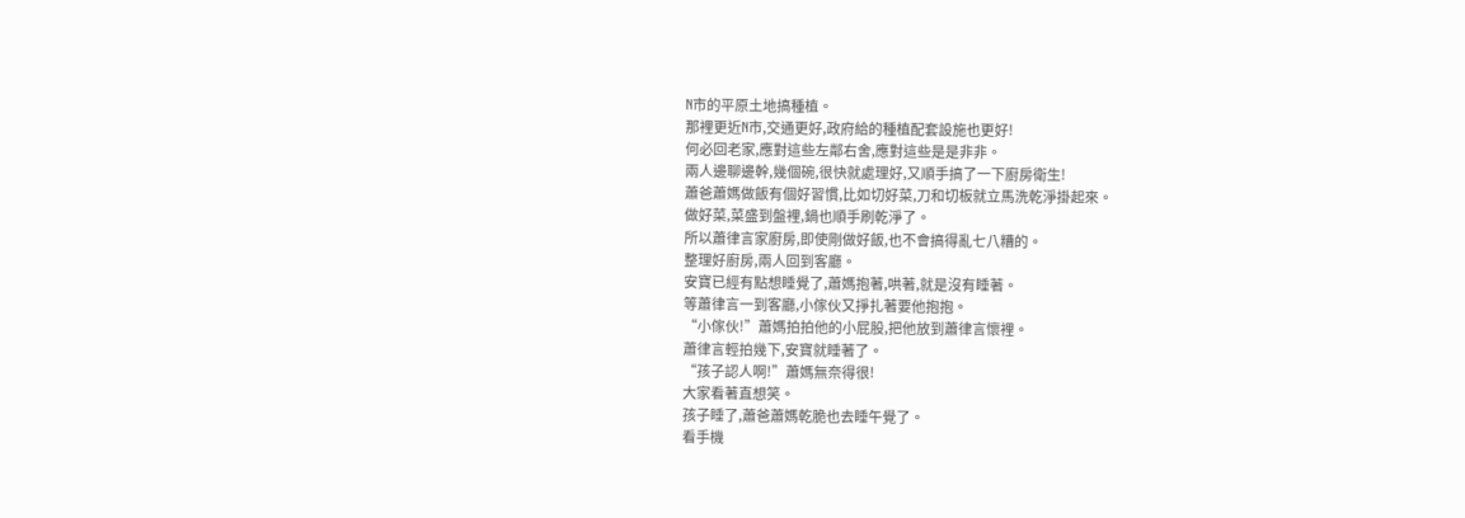N市的平原土地搞種植。
那裡更近N市,交通更好,政府給的種植配套設施也更好!
何必回老家,應對這些左鄰右舍,應對這些是是非非。
兩人邊聊邊幹,幾個碗,很快就處理好,又順手搞了一下廚房衛生!
蕭爸蕭媽做飯有個好習慣,比如切好菜,刀和切板就立馬洗乾淨掛起來。
做好菜,菜盛到盤裡,鍋也順手刷乾淨了。
所以蕭律言家廚房,即使剛做好飯,也不會搞得亂七八糟的。
整理好廚房,兩人回到客廳。
安寶已經有點想睡覺了,蕭媽抱著,哄著,就是沒有睡著。
等蕭律言一到客廳,小傢伙又掙扎著要他抱抱。
“小傢伙!”蕭媽拍拍他的小屁股,把他放到蕭律言懷裡。
蕭律言輕拍幾下,安寶就睡著了。
“孩子認人啊!”蕭媽無奈得很!
大家看著直想笑。
孩子睡了,蕭爸蕭媽乾脆也去睡午覺了。
看手機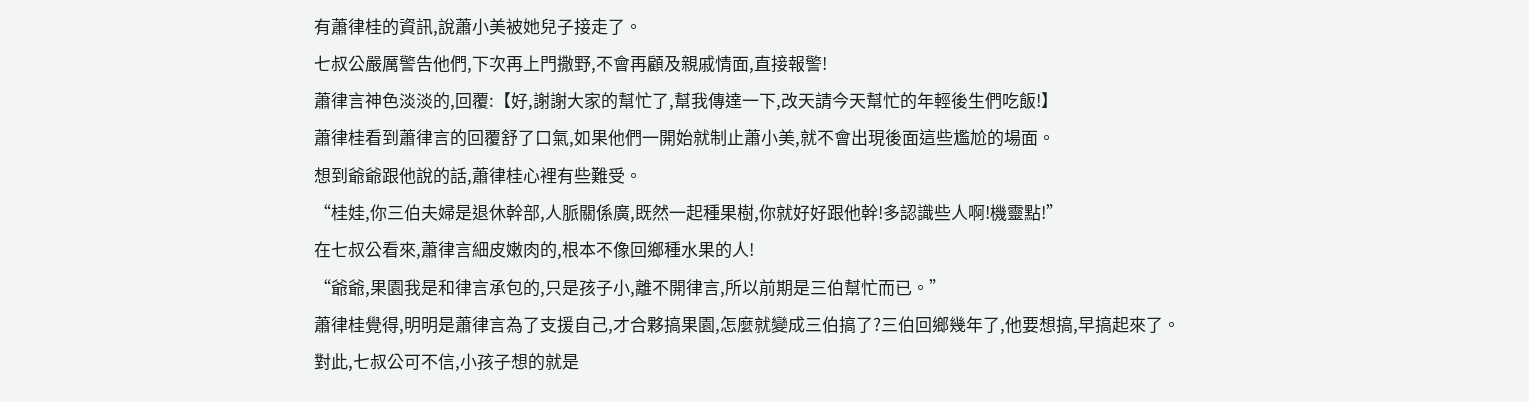有蕭律桂的資訊,說蕭小美被她兒子接走了。
七叔公嚴厲警告他們,下次再上門撒野,不會再顧及親戚情面,直接報警!
蕭律言神色淡淡的,回覆:【好,謝謝大家的幫忙了,幫我傳達一下,改天請今天幫忙的年輕後生們吃飯!】
蕭律桂看到蕭律言的回覆舒了口氣,如果他們一開始就制止蕭小美,就不會出現後面這些尷尬的場面。
想到爺爺跟他說的話,蕭律桂心裡有些難受。
“桂娃,你三伯夫婦是退休幹部,人脈關係廣,既然一起種果樹,你就好好跟他幹!多認識些人啊!機靈點!”
在七叔公看來,蕭律言細皮嫩肉的,根本不像回鄉種水果的人!
“爺爺,果園我是和律言承包的,只是孩子小,離不開律言,所以前期是三伯幫忙而已。”
蕭律桂覺得,明明是蕭律言為了支援自己,才合夥搞果園,怎麼就變成三伯搞了?三伯回鄉幾年了,他要想搞,早搞起來了。
對此,七叔公可不信,小孩子想的就是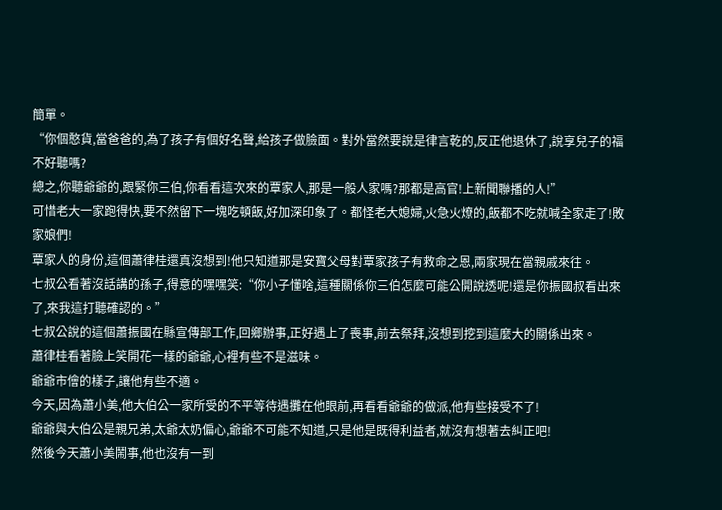簡單。
“你個憨貨,當爸爸的,為了孩子有個好名聲,給孩子做臉面。對外當然要說是律言乾的,反正他退休了,說享兒子的福不好聽嗎?
總之,你聽爺爺的,跟緊你三伯,你看看這次來的覃家人,那是一般人家嗎?那都是高官!上新聞聯播的人!”
可惜老大一家跑得快,要不然留下一塊吃頓飯,好加深印象了。都怪老大媳婦,火急火燎的,飯都不吃就喊全家走了!敗家娘們!
覃家人的身份,這個蕭律桂還真沒想到!他只知道那是安寶父母對覃家孩子有救命之恩,兩家現在當親戚來往。
七叔公看著沒話講的孫子,得意的嘿嘿笑:“你小子懂啥,這種關係你三伯怎麼可能公開說透呢!還是你振國叔看出來了,來我這打聽確認的。”
七叔公說的這個蕭振國在縣宣傳部工作,回鄉辦事,正好遇上了喪事,前去祭拜,沒想到挖到這麼大的關係出來。
蕭律桂看著臉上笑開花一樣的爺爺,心裡有些不是滋味。
爺爺市儈的樣子,讓他有些不適。
今天,因為蕭小美,他大伯公一家所受的不平等待遇攤在他眼前,再看看爺爺的做派,他有些接受不了!
爺爺與大伯公是親兄弟,太爺太奶偏心,爺爺不可能不知道,只是他是既得利益者,就沒有想著去糾正吧!
然後今天蕭小美鬧事,他也沒有一到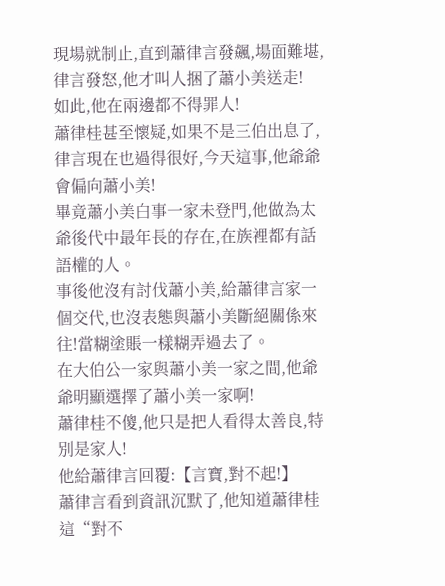現場就制止,直到蕭律言發飆,場面難堪,律言發怒,他才叫人捆了蕭小美送走!
如此,他在兩邊都不得罪人!
蕭律桂甚至懷疑,如果不是三伯出息了,律言現在也過得很好,今天這事,他爺爺會偏向蕭小美!
畢竟蕭小美白事一家未登門,他做為太爺後代中最年長的存在,在族裡都有話語權的人。
事後他沒有討伐蕭小美,給蕭律言家一個交代,也沒表態與蕭小美斷絕關係來往!當糊塗賬一樣糊弄過去了。
在大伯公一家與蕭小美一家之間,他爺爺明顯選擇了蕭小美一家啊!
蕭律桂不傻,他只是把人看得太善良,特別是家人!
他給蕭律言回覆:【言寶,對不起!】
蕭律言看到資訊沉默了,他知道蕭律桂這“對不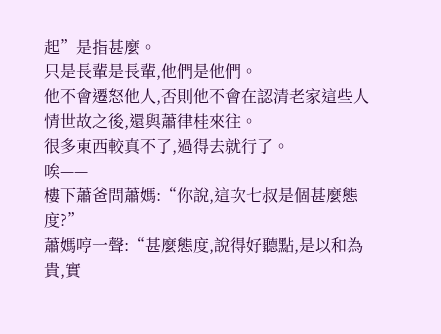起”是指甚麼。
只是長輩是長輩,他們是他們。
他不會遷怒他人,否則他不會在認清老家這些人情世故之後,還與蕭律桂來往。
很多東西較真不了,過得去就行了。
唉——
樓下蕭爸問蕭媽:“你說,這次七叔是個甚麼態度?”
蕭媽哼一聲:“甚麼態度,說得好聽點,是以和為貴,實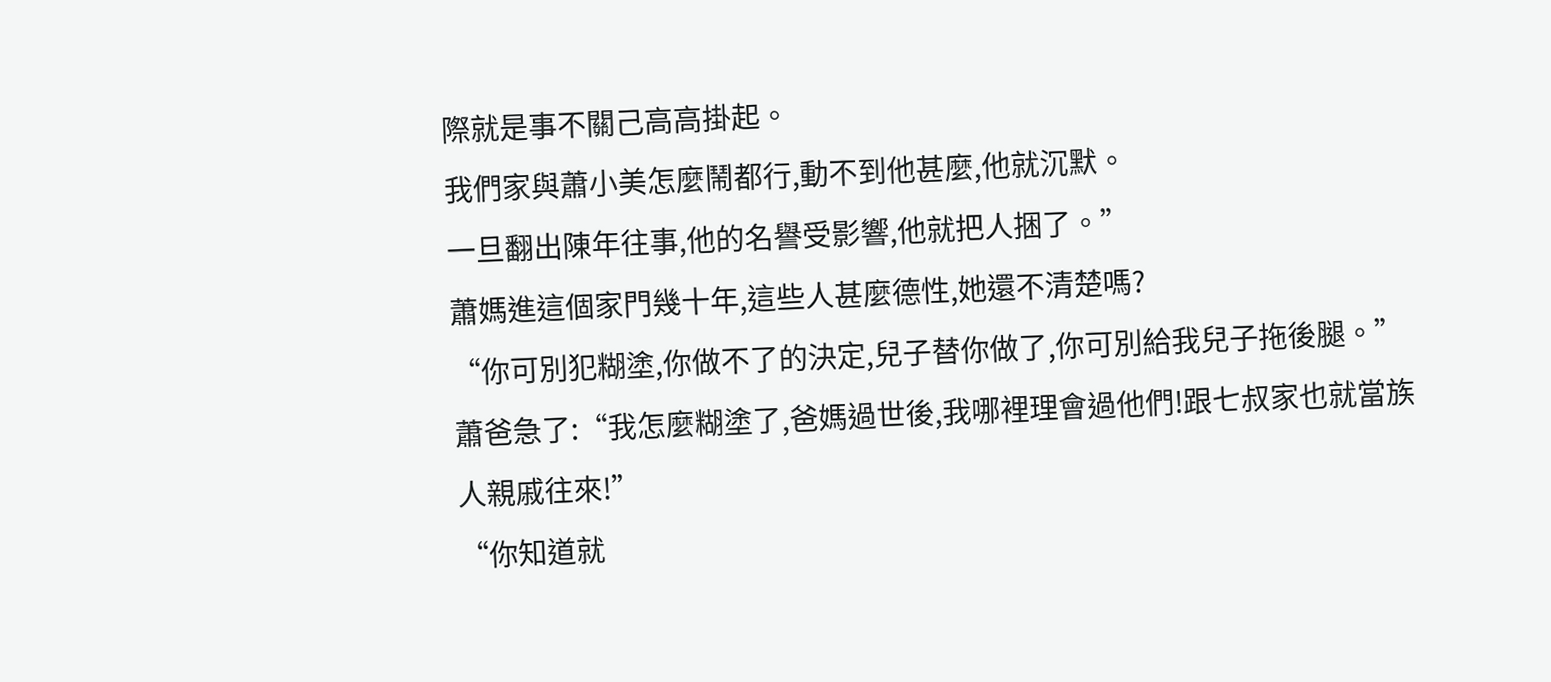際就是事不關己高高掛起。
我們家與蕭小美怎麼鬧都行,動不到他甚麼,他就沉默。
一旦翻出陳年往事,他的名譽受影響,他就把人捆了。”
蕭媽進這個家門幾十年,這些人甚麼德性,她還不清楚嗎?
“你可別犯糊塗,你做不了的決定,兒子替你做了,你可別給我兒子拖後腿。”
蕭爸急了:“我怎麼糊塗了,爸媽過世後,我哪裡理會過他們!跟七叔家也就當族人親戚往來!”
“你知道就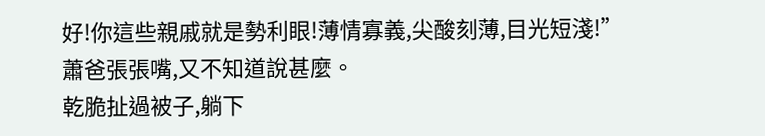好!你這些親戚就是勢利眼!薄情寡義,尖酸刻薄,目光短淺!”
蕭爸張張嘴,又不知道說甚麼。
乾脆扯過被子,躺下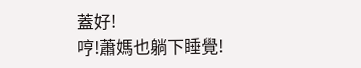蓋好!
哼!蕭媽也躺下睡覺!